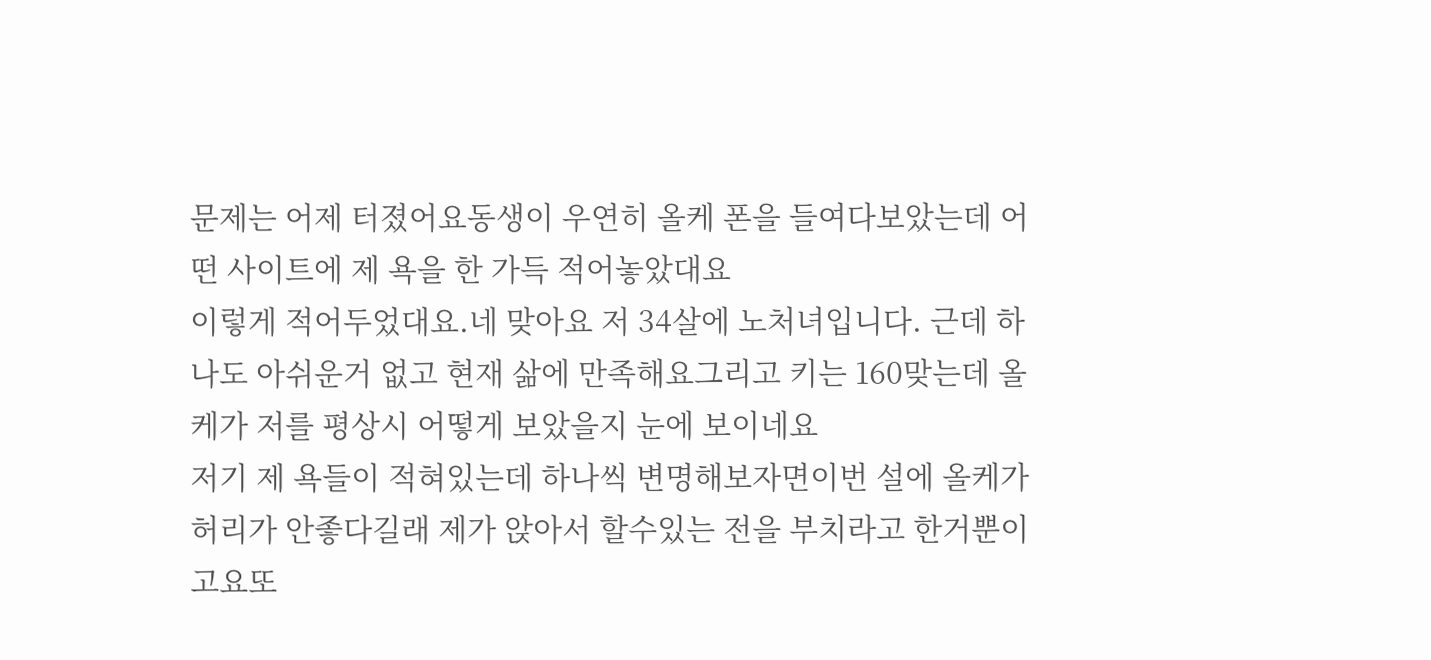문제는 어제 터졌어요동생이 우연히 올케 폰을 들여다보았는데 어떤 사이트에 제 욕을 한 가득 적어놓았대요
이렇게 적어두었대요.네 맞아요 저 34살에 노처녀입니다. 근데 하나도 아쉬운거 없고 현재 삶에 만족해요그리고 키는 160맞는데 올케가 저를 평상시 어떻게 보았을지 눈에 보이네요
저기 제 욕들이 적혀있는데 하나씩 변명해보자면이번 설에 올케가 허리가 안좋다길래 제가 앉아서 할수있는 전을 부치라고 한거뿐이고요또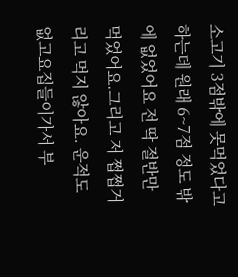소고기 3점밖에 못먹었다고 하는데 원래 6~7점 정도 밖에 없었어요 전 딱 절반만 먹었어요.그리고 저 쩝쩝거리고 먹지 않아요. 운적도 없고요집들이가서 부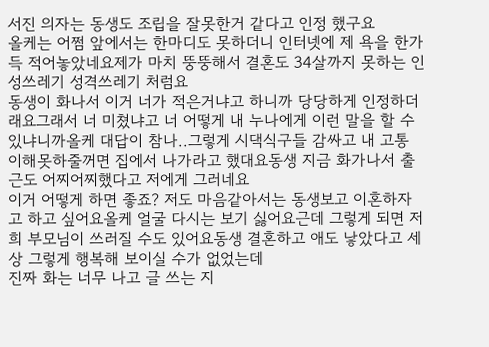서진 의자는 동생도 조립을 잘못한거 같다고 인정 했구요
올케는 어쩜 앞에서는 한마디도 못하더니 인터넷에 제 욕을 한가득 적어놓았네요제가 마치 뚱뚱해서 결혼도 34살까지 못하는 인성쓰레기 성격쓰레기 처럼요
동생이 화나서 이거 너가 적은거냐고 하니까 당당하게 인정하더래요그래서 너 미쳤냐고 너 어떻게 내 누나에게 이런 말을 할 수 있냐니까올케 대답이 참나..그렇게 시댁식구들 감싸고 내 고통 이해못하줄꺼면 집에서 나가라고 했대요동생 지금 화가나서 출근도 어찌어찌했다고 저에게 그러네요
이거 어떻게 하면 좋죠? 저도 마음같아서는 동생보고 이혼하자고 하고 싶어요올케 얼굴 다시는 보기 싫어요근데 그렇게 되면 저희 부모님이 쓰러질 수도 있어요동생 결혼하고 애도 낳았다고 세상 그렇게 행복해 보이실 수가 없었는데
진짜 화는 너무 나고 글 쓰는 지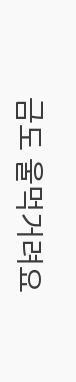금도 울먹거려요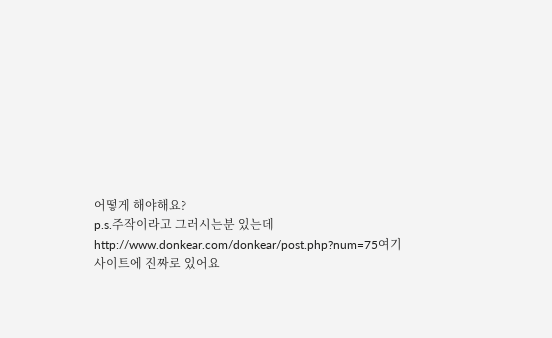어떻게 해야해요?
p.s.주작이라고 그러시는분 있는데http://www.donkear.com/donkear/post.php?num=75여기 사이트에 진짜로 있어요